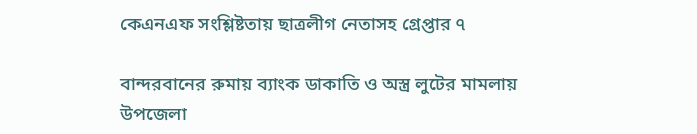কেএনএফ সংশ্লিষ্টতায় ছাত্রলীগ নেতাসহ গ্রেপ্তার ৭

বান্দরবানের রুমায় ব্যাংক ডাকাতি ও অস্ত্র লুটের মামলায় উপজেলা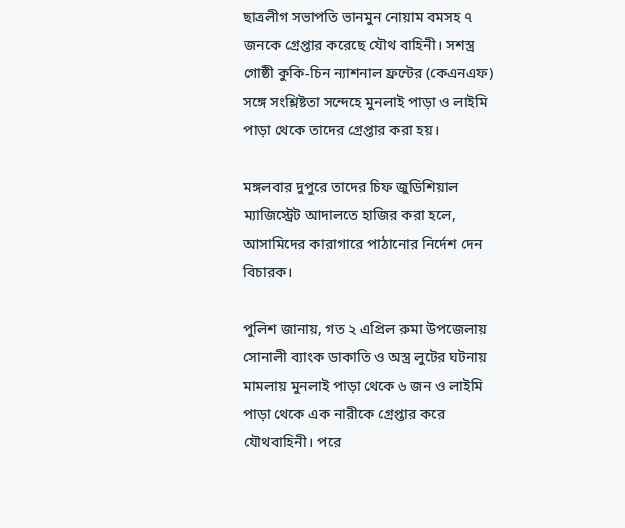ছাত্রলীগ সভাপতি ভানমুন নোয়াম বমসহ ৭ জনকে গ্রেপ্তার করেছে যৌথ বাহিনী। সশস্ত্র গোষ্ঠী কুকি-চিন ন্যাশনাল ফ্রন্টের (কেএনএফ) সঙ্গে সংশ্লিষ্টতা সন্দেহে মুনলাই পাড়া ও লাইমি পাড়া থেকে তাদের গ্রেপ্তার করা হয়।

মঙ্গলবার দুপুরে তাদের চিফ জুডিশিয়াল ম্যাজিস্ট্রেট আদালতে হাজির করা হলে, আসামিদের কারাগারে পাঠানোর নির্দেশ দেন বিচারক।

পুলিশ জানায়, গত ২ এপ্রিল রুমা উপজেলায় সোনালী ব্যাংক ডাকাতি ও অস্ত্র লুটের ঘটনায় মামলায় মুনলাই পাড়া থেকে ৬ জন ও লাইমি পাড়া থেকে এক নারীকে গ্রেপ্তার করে যৌথবাহিনী। পরে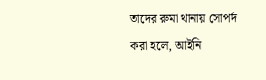তাদের রুমা থানায় সোপর্দ করা হলে, আইনি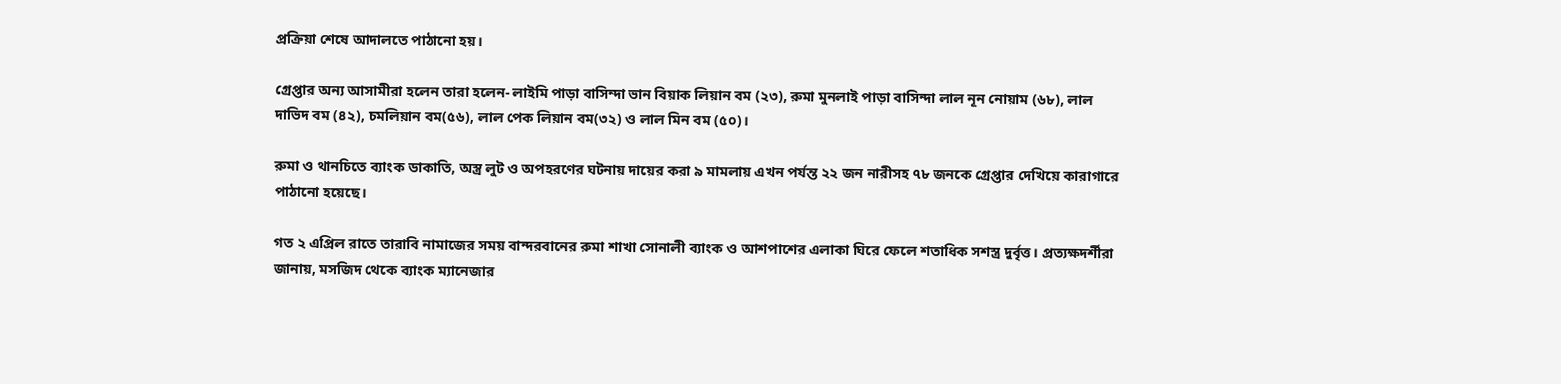প্রক্রিয়া শেষে আদালতে পাঠানো হয়।

গ্রেপ্তার অন্য আসামীরা হলেন তারা হলেন- লাইমি পাড়া বাসিন্দা ভান বিয়াক লিয়ান বম (২৩), রুমা মুনলাই পাড়া বাসিন্দা লাল নূন নোয়াম (৬৮), লাল দাভিদ বম (৪২), চমলিয়ান বম(৫৬), লাল পেক লিয়ান বম(৩২) ও লাল মিন বম (৫০)।

রুমা ও থানচিতে ব্যাংক ডাকাতি, অস্ত্র লুট ও অপহরণের ঘটনায় দায়ের করা ৯ মামলায় এখন পর্যন্ত ২২ জন নারীসহ ৭৮ জনকে গ্রেপ্তার দেখিয়ে কারাগারে পাঠানো হয়েছে।

গত ২ এপ্রিল রাতে তারাবি নামাজের সময় বান্দরবানের রুমা শাখা সোনালী ব্যাংক ও আশপাশের এলাকা ঘিরে ফেলে শতাধিক সশস্ত্র দুর্বৃত্ত। প্রত্যক্ষদর্শীরা জানায়, মসজিদ থেকে ব্যাংক ম্যানেজার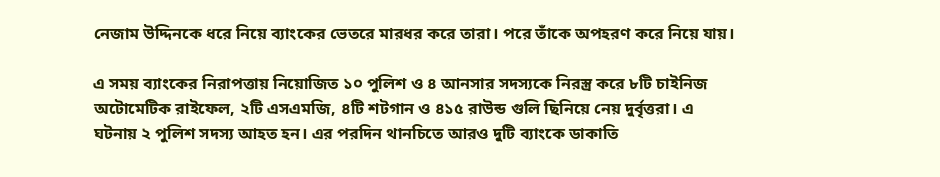নেজাম উদ্দিনকে ধরে নিয়ে ব্যাংকের ভেতরে মারধর করে তারা। পরে তাঁকে অপহরণ করে নিয়ে যায়।

এ সময় ব্যাংকের নিরাপত্তায় নিয়োজিত ১০ পুলিশ ও ৪ আনসার সদস্যকে নিরস্ত্র করে ৮টি চাইনিজ অটোমেটিক রাইফেল, ২টি এসএমজি, ৪টি শটগান ও ৪১৫ রাউন্ড গুলি ছিনিয়ে নেয় দুর্বৃত্তরা। এ ঘটনায় ২ পুলিশ সদস্য আহত হন। এর পরদিন থানচিতে আরও দুটি ব্যাংকে ডাকাতি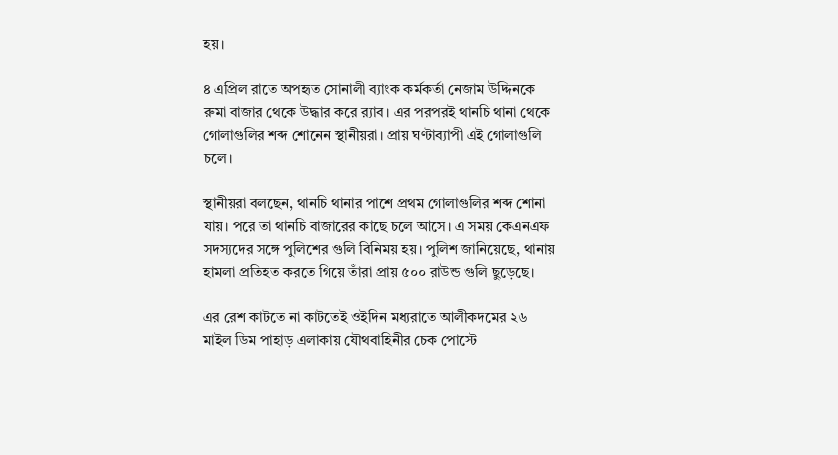হয়।

৪ এপ্রিল রাতে অপহৃত সোনালী ব্যাংক কর্মকর্তা নেজাম উদ্দিনকে রুমা বাজার থেকে উদ্ধার করে র‍্যাব। এর পরপরই থানচি থানা থেকে গোলাগুলির শব্দ শোনেন স্থানীয়রা। প্রায় ঘণ্টাব্যাপী এই গোলাগুলি চলে।

স্থানীয়রা বলছেন, থানচি থানার পাশে প্রথম গোলাগুলির শব্দ শোনা যায়। পরে তা থানচি বাজারের কাছে চলে আসে। এ সময় কেএনএফ সদস্যদের সঙ্গে পুলিশের গুলি বিনিময় হয়। পুলিশ জানিয়েছে, থানায় হামলা প্রতিহত করতে গিয়ে তাঁরা প্রায় ৫০০ রাউন্ড গুলি ছুড়েছে।

এর রেশ কাটতে না কাটতেই ওইদিন মধ্যরাতে আলীকদমের ২৬ মাইল ডিম পাহাড় এলাকায় যৌথবাহিনীর চেক পোস্টে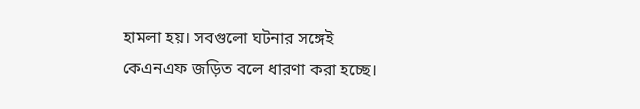হামলা হয়। সবগুলো ঘটনার সঙ্গেই কেএনএফ জড়িত বলে ধারণা করা হচ্ছে।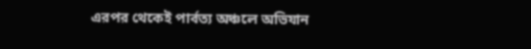এরপর থেকেই পার্বত্য অঞ্চলে অভিযান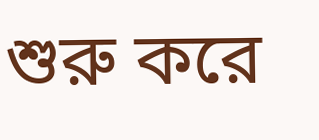শুরু করে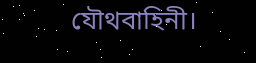যৌথবাহিনী।